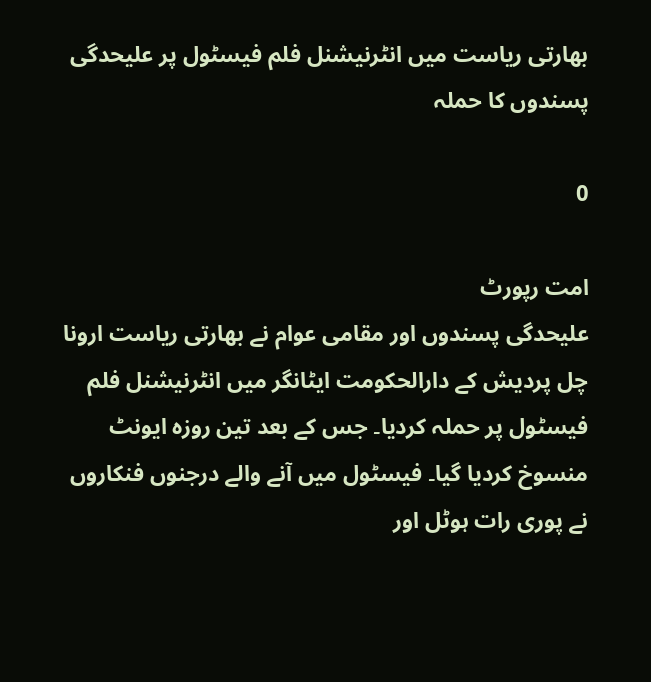بھارتی ریاست میں انٹرنیشنل فلم فیسٹول پر علیحدگی پسندوں کا حملہ

0

امت رپورٹ
علیحدگی پسندوں اور مقامی عوام نے بھارتی ریاست ارونا چل پردیش کے دارالحکومت ایٹانگر میں انٹرنیشنل فلم فیسٹول پر حملہ کردیا۔ جس کے بعد تین روزہ ایونٹ منسوخ کردیا گیا۔ فیسٹول میں آنے والے درجنوں فنکاروں نے پوری رات ہوٹل اور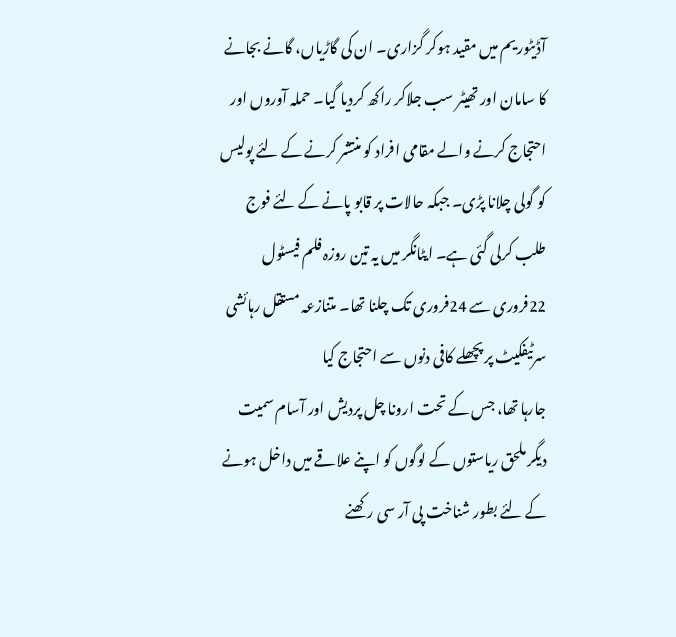آڈیٹوریم میں مقید ہوکر گزاری۔ ان کی گاڑیاں، گانے بجانے کا سامان اور تھیٹر سب جلاکر راکھ کردیا گیا۔ حملہ آوروں اور احتجاج کرنے والے مقامی افراد کو منتشر کرنے کے لئے پولیس کو گولی چلانا پڑی۔ جبکہ حالات پر قابو پانے کے لئے فوج طلب کرلی گئی ہے۔ ایٹانگر میں یہ تین روزہ فلم فیسٹول 22فروری سے 24فروری تک چلنا تھا۔ متنازعہ مستقل رہائشی سرٹیفکیٹ پر پچھلے کافی دنوں سے احتجاج کیا
جارہا تھا، جس کے تحت ارونا چل پردیش اور آسام سمیت دیگر ملحق ریاستوں کے لوگوں کو اپنے علاقے میں داخل ہونے کے لئے بطور شناخت پی آر سی رکھنے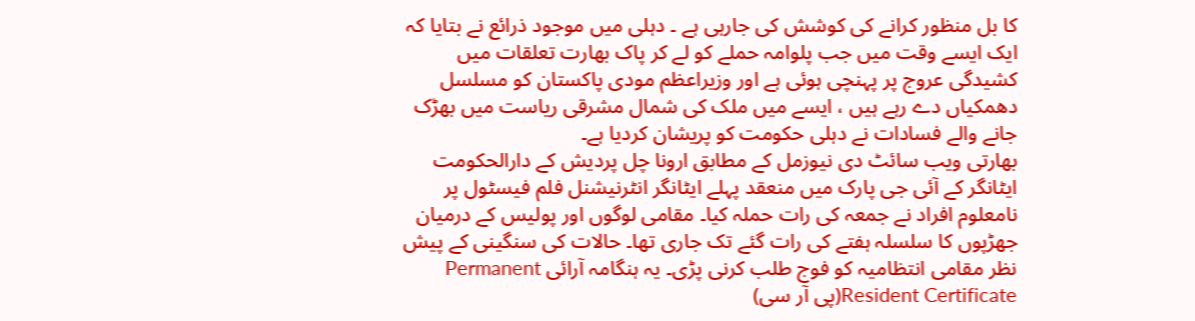کا بل منظور کرانے کی کوشش کی جارہی ہے ۔ دہلی میں موجود ذرائع نے بتایا کہ ایک ایسے وقت میں جب پلوامہ حملے کو لے کر پاک بھارت تعلقات میں کشیدگی عروج پر پہنچی ہوئی ہے اور وزیراعظم مودی پاکستان کو مسلسل دھمکیاں دے رہے ہیں ، ایسے میں ملک کی شمال مشرقی ریاست میں بھڑک جانے والے فسادات نے دہلی حکومت کو پریشان کردیا ہے۔
بھارتی ویب سائٹ دی نیوزمل کے مطابق ارونا چل پردیش کے دارالحکومت ایٹانگر کے آئی جی پارک میں منعقد پہلے ایٹانگر انٹرنیشنل فلم فیسٹول پر نامعلوم افراد نے جمعہ کی رات حملہ کیا۔ مقامی لوگوں اور پولیس کے درمیان جھڑپوں کا سلسلہ ہفتے کی رات گئے تک جاری تھا۔ حالات کی سنگینی کے پیش نظر مقامی انتظامیہ کو فوج طلب کرنی پڑی۔ یہ ہنگامہ آرائی Permanent Resident Certificate(پی آر سی)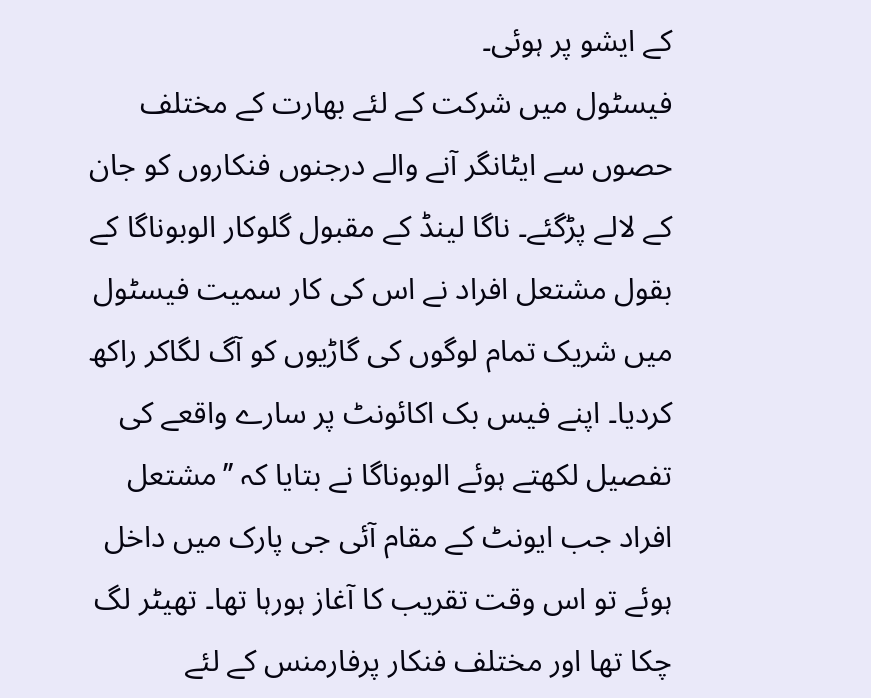کے ایشو پر ہوئی۔
فیسٹول میں شرکت کے لئے بھارت کے مختلف حصوں سے ایٹانگر آنے والے درجنوں فنکاروں کو جان کے لالے پڑگئے۔ ناگا لینڈ کے مقبول گلوکار الوبوناگا کے بقول مشتعل افراد نے اس کی کار سمیت فیسٹول میں شریک تمام لوگوں کی گاڑیوں کو آگ لگاکر راکھ کردیا۔ اپنے فیس بک اکائونٹ پر سارے واقعے کی تفصیل لکھتے ہوئے الوبوناگا نے بتایا کہ ’’مشتعل افراد جب ایونٹ کے مقام آئی جی پارک میں داخل ہوئے تو اس وقت تقریب کا آغاز ہورہا تھا۔ تھیٹر لگ چکا تھا اور مختلف فنکار پرفارمنس کے لئے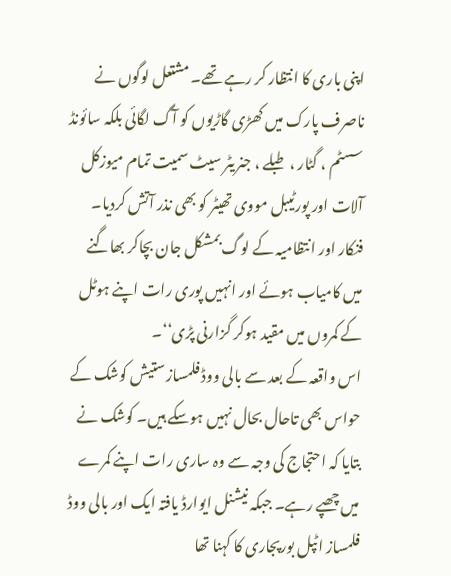اپنی باری کا انتظار کر رہے تھے۔ مشتعل لوگوں نے ناصرف پارک میں کھڑی گاڑیوں کو آگ لگائی بلکہ سائونڈ سسٹم ، گٹار ، طبلے ، جنریٹر سیٹ سمیت تمام میوزکل آلات اور پورٹیبل مووی تھیٹر کو بھی نذر آتش کردیا۔ فنکار اور انتظامیہ کے لوگ بمشکل جان بچاکر بھاگنے میں کامیاب ہوئے اور انہیں پوری رات اپنے ہوٹل کے کمروں میں مقید ہوکر گزارنی پڑی‘‘۔
اس واقعہ کے بعد سے بالی ووڈ فلمساز ستیش کوشک کے حواس بھی تاحال بحال نہیں ہوسکے ہیں۔ کوشک نے بتایا کہ احتجاج کی وجہ سے وہ ساری رات اپنے کمرے میں چھپے رہے۔ جبکہ نیشنل ایوارڈ یافتہ ایک اور بالی ووڈ فلمساز اٹپل بورپجاری کا کہنا تھا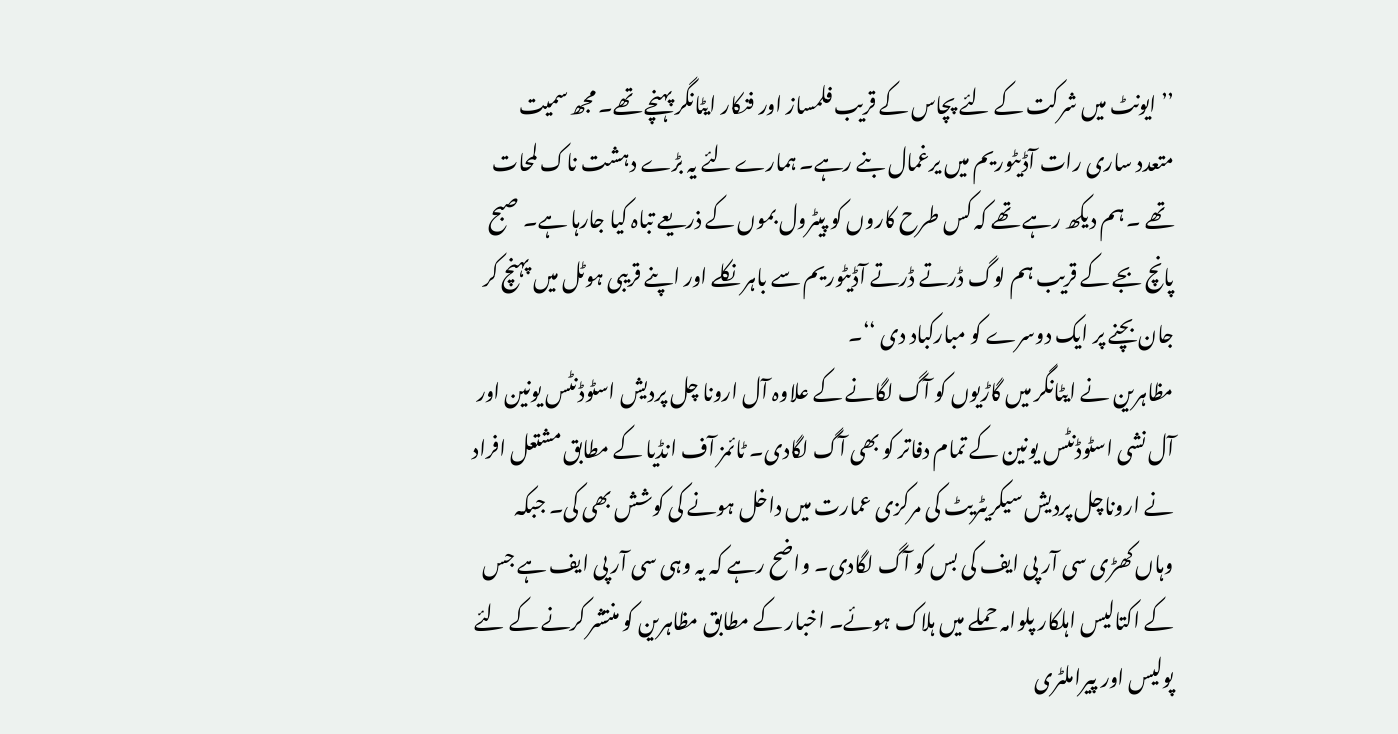’’ ایونٹ میں شرکت کے لئے پچاس کے قریب فلمساز اور فنکار ایٹانگر پہنچے تھے۔ مجھ سمیت متعدد ساری رات آڈیٹوریم میں یرغمال بنے رہے۔ ہمارے لئے یہ بڑے دہشت ناک لمحات تھے ۔ ہم دیکھ رہے تھے کہ کس طرح کاروں کو پیٹرول بموں کے ذریعے تباہ کیا جارہا ہے۔ صبح پانچ بجے کے قریب ہم لوگ ڈرتے ڈرتے آڈیٹوریم سے باہر نکلے اور اپنے قریبی ہوٹل میں پہنچ کر جان بچنے پر ایک دوسرے کو مبارکباد دی ‘‘۔
مظاہرین نے ایٹانگر میں گاڑیوں کو آگ لگانے کے علاوہ آل ارونا چل پردیش اسٹوڈنٹس یونین اور آل نشی اسٹوڈنٹس یونین کے تمام دفاتر کو بھی آگ لگادی۔ ٹائمز آف انڈیا کے مطابق مشتعل افراد نے اروناچل پردیش سیکریٹریٹ کی مرکزی عمارت میں داخل ہونے کی کوشش بھی کی۔ جبکہ وہاں کھڑی سی آر پی ایف کی بس کو آگ لگادی۔ واضح رہے کہ یہ وہی سی آر پی ایف ہے جس کے اکتالیس اہلکار پلوامہ حملے میں ہلاک ہوئے۔ اخبار کے مطابق مظاہرین کو منتشر کرنے کے لئے پولیس اور پیراملٹری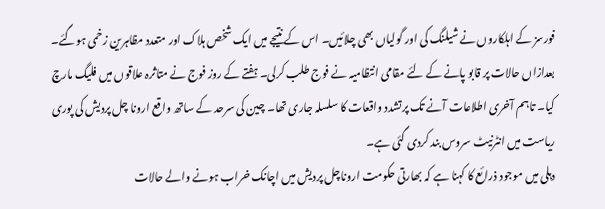فورسز کے اہلکاروں نے شیلنگ کی اور گولیاں بھی چلائیں۔ اس کے نتیجے میں ایک شخص ہلاک اور متعدد مظاہرین زخمی ہوگئے۔ بعدازاں حالات پر قابو پانے کے لئے مقامی انتظامیہ نے فوج طلب کرلی۔ ہفتے کے روز فوج نے متاثرہ علاقوں میں فلیگ مارچ کیا۔ تاہم آخری اطلاعات آنے تک پرتشدد واقعات کا سلسلہ جاری تھا۔ چین کی سرحد کے ساتھ واقع ارونا چل پردیش کی پوری ریاست میں انٹرنیٹ سروس بند کردی گئی ہے۔
دہلی میں موجود ذرائع کا کہنا ہے کہ بھارتی حکومت اروناچل پردیش میں اچانک خراب ہونے والے حالات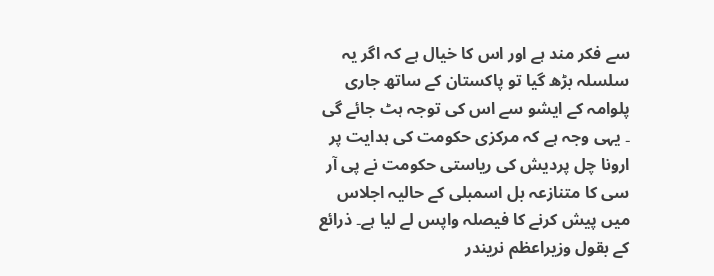سے فکر مند ہے اور اس کا خیال ہے کہ اگر یہ سلسلہ بڑھ گیا تو پاکستان کے ساتھ جاری پلوامہ کے ایشو سے اس کی توجہ ہٹ جائے گی ۔ یہی وجہ ہے کہ مرکزی حکومت کی ہدایت پر ارونا چل پردیش کی ریاستی حکومت نے پی آر سی کا متنازعہ بل اسمبلی کے حالیہ اجلاس میں پیش کرنے کا فیصلہ واپس لے لیا ہے۔ ذرائع کے بقول وزیراعظم نریندر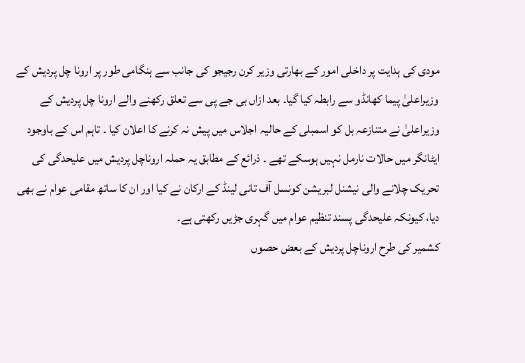مودی کی ہدایت پر داخلی امور کے بھارتی وزیر کرن رجیجو کی جانب سے ہنگامی طور پر ارونا چل پردیش کے وزیراعلیٰ پیما کھانڈو سے رابطہ کیا گیا۔ بعد ازاں بی جے پی سے تعلق رکھنے والے ارونا چل پردیش کے وزیراعلیٰ نے متنازعہ بل کو اسمبلی کے حالیہ اجلاس میں پیش نہ کرنے کا اعلان کیا ۔ تاہم اس کے باوجود ایٹانگر میں حالات نارمل نہیں ہوسکے تھے ۔ ذرائع کے مطابق یہ حملہ اروناچل پردیش میں علیحدگی کی تحریک چلانے والی نیشنل لبریشن کونسل آف تانی لینڈ کے ارکان نے کیا اور ان کا ساتھ مقامی عوام نے بھی دیا، کیونکہ علیحدگی پسند تنظیم عوام میں گہری جڑیں رکھتی ہے۔
کشمیر کی طرح اروناچل پردیش کے بعض حصوں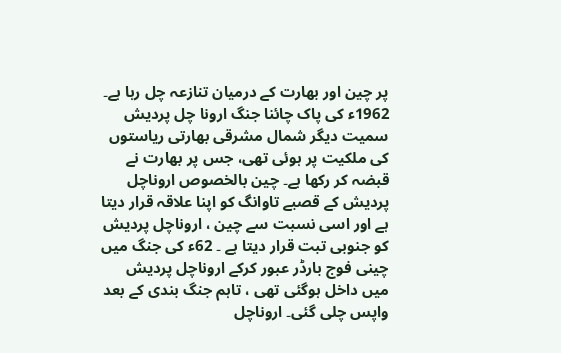پر چین اور بھارت کے درمیان تنازعہ چل رہا ہے۔ 1962ء کی پاک چائنا جنگ ارونا چل پردیش سمیت دیگر شمال مشرقی بھارتی ریاستوں کی ملکیت پر ہوئی تھی، جس پر بھارت نے قبضہ کر رکھا ہے۔ چین بالخصوص اروناچل پردیش کے قصبے تاوانگ کو اپنا علاقہ قرار دیتا ہے اور اسی نسبت سے چین ، اروناچل پردیش کو جنوبی تبت قرار دیتا ہے ۔ 62ء کی جنگ میں چینی فوج بارڈر عبور کرکے اروناچل پردیش میں داخل ہوگئی تھی ، تاہم جنگ بندی کے بعد واپس چلی گئی۔ اروناچل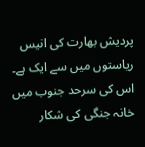پردیش بھارت کی انیس ریاستوں میں سے ایک ہے۔ اس کی سرحد جنوب میں خانہ جنگی کی شکار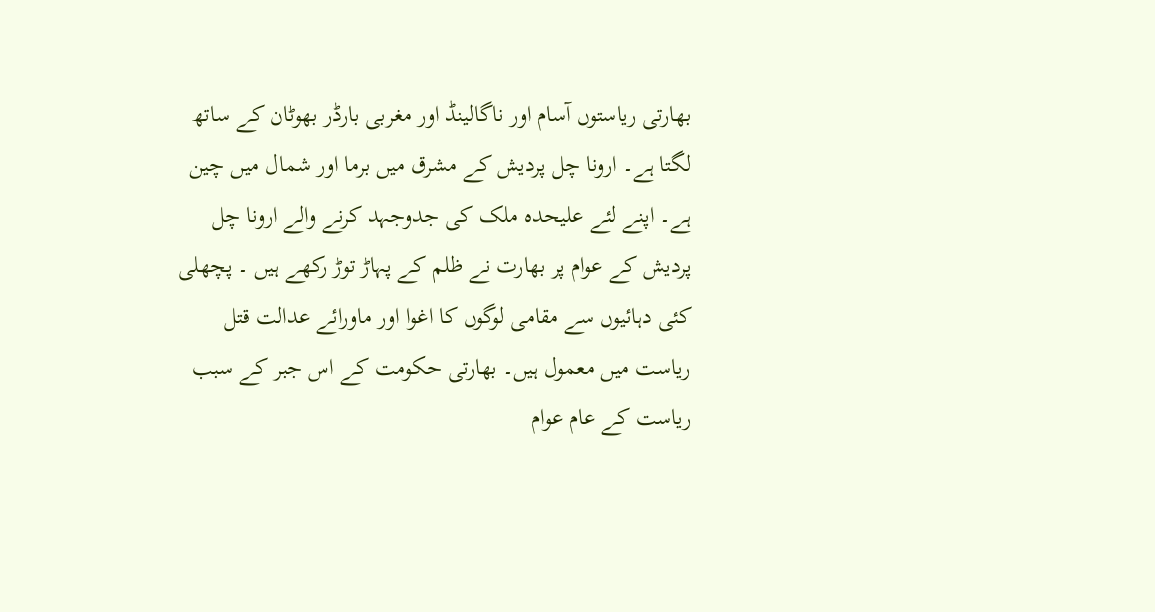بھارتی ریاستوں آسام اور ناگالینڈ اور مغربی بارڈر بھوٹان کے ساتھ لگتا ہے۔ ارونا چل پردیش کے مشرق میں برما اور شمال میں چین ہے۔ اپنے لئے علیحدہ ملک کی جدوجہد کرنے والے ارونا چل پردیش کے عوام پر بھارت نے ظلم کے پہاڑ توڑ رکھے ہیں ۔ پچھلی کئی دہائیوں سے مقامی لوگوں کا اغوا اور ماورائے عدالت قتل ریاست میں معمول ہیں۔ بھارتی حکومت کے اس جبر کے سبب ریاست کے عام عوام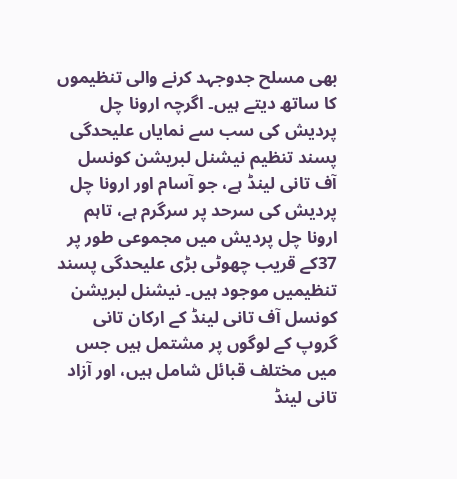بھی مسلح جدوجہد کرنے والی تنظیموں کا ساتھ دیتے ہیں۔ اگرچہ ارونا چل پردیش کی سب سے نمایاں علیحدگی پسند تنظیم نیشنل لبریشن کونسل آف تانی لینڈ ہے، جو آسام اور ارونا چل پردیش کی سرحد پر سرگرم ہے، تاہم ارونا چل پردیش میں مجموعی طور پر 37کے قریب چھوٹی بڑی علیحدگی پسند تنظیمیں موجود ہیں۔ نیشنل لبریشن کونسل آف تانی لینڈ کے ارکان تانی گروپ کے لوگوں پر مشتمل ہیں جس میں مختلف قبائل شامل ہیں، اور آزاد تانی لینڈ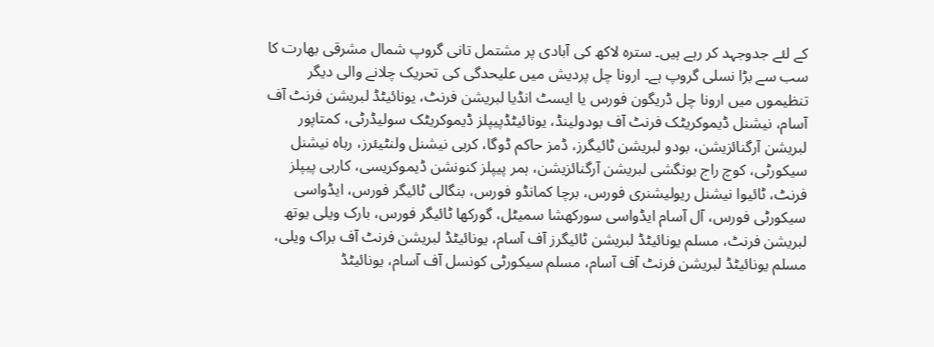کے لئے جدوجہد کر رہے ہیں۔ سترہ لاکھ کی آبادی پر مشتمل تانی گروپ شمال مشرقی بھارت کا سب سے بڑا نسلی گروپ ہے۔ ارونا چل پردیش میں علیحدگی کی تحریک چلانے والی دیگر تنظیموں میں ارونا چل ڈریگون فورس یا ایسٹ انڈیا لبریشن فرنٹ، یونائیٹڈ لبریشن فرنٹ آف آسام، نیشنل ڈیموکریٹک فرنٹ آف بودولینڈ، یونائیٹڈپیپلز ڈیموکریٹک سولیڈرٹی، کمتاپور لبریشن آرگنائزیشن، بودو لبریشن ٹائیگرز، ڈمز حاکم ڈوگا، کربی نیشنل ولنٹیئرز، رباہ نیشنل سیکورٹی، کوچ راج بونگشی لبریشن آرگنائزیشن، ہمر پیپلز کنونشن ڈیموکریسی، کاربی پیپلز فرنٹ، ٹائیوا نیشنل ریولیشنری فورس، برچا کمانڈو فورس، بنگالی ٹائیگر فورس، ایڈواسی سیکورٹی فورس، آل آسام ایڈواسی سورکھشا سمیٹل، گورکھا ٹائیگر فورس، بارک ویلی یوتھ لبریشن فرنٹ، مسلم یونائیٹڈ لبریشن ٹائیگرز آف آسام، یونائیٹڈ لبریشن فرنٹ آف براک ویلی، مسلم یونائیٹڈ لبریشن فرنٹ آف آسام، مسلم سیکورٹی کونسل آف آسام، یونائیٹڈ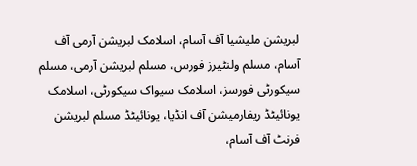لبریشن ملیشیا آف آسام، اسلامک لبریشن آرمی آف آسام، مسلم ولنٹیرز فورس، مسلم لبریشن آرمی، مسلم سیکورٹی فورسز، اسلامک سیواک سیکورٹی، اسلامک یونائیٹڈ ریفارمیشن آف انڈیا، یونائیٹڈ مسلم لبریشن فرنٹ آف آسام،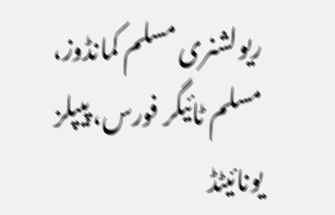ریولشنری مسلم کمانڈوز، مسلم ٹائیگر فورس، پیپلز یونائیٹڈ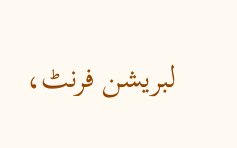لبریشن فرنٹ،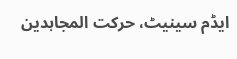ایڈم سینیٹ، حرکت المجاہدین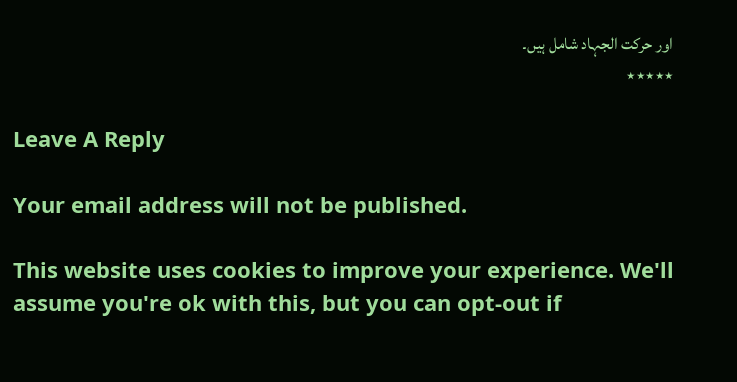اور حرکت الجہاد شامل ہیں۔
٭٭٭٭٭

Leave A Reply

Your email address will not be published.

This website uses cookies to improve your experience. We'll assume you're ok with this, but you can opt-out if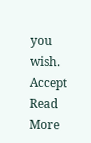you wish. Accept Read More